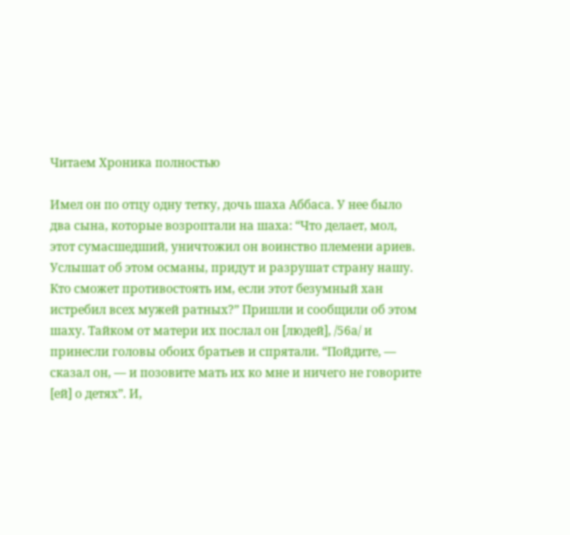Читаем Хроника полностью

Имел он по отцу одну тетку, дочь шаха Аббаса. У нее было два сына, которые возроптали на шаха: “Что делает, мол, этот сумасшедший, уничтожил он воинство племени ариев. Услышат об этом османы, придут и разрушат страну нашу. Кто сможет противостоять им, если этот безумный хан истребил всех мужей ратных?” Пришли и сообщили об этом шаху. Тайком от матери их послал он [людей], /56а/ и принесли головы обоих братьев и спрятали. “Пойдите, — сказал он, — и позовите мать их ко мне и ничего не говорите [ей] о детях”. И,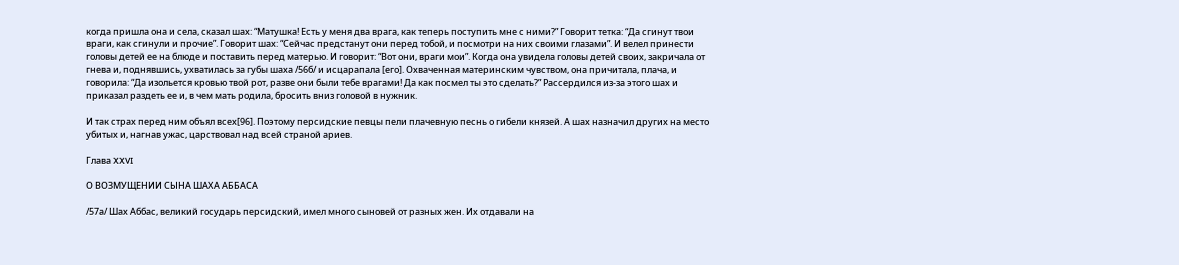когда пришла она и села, сказал шах: “Матушка! Есть у меня два врага, как теперь поступить мне с ними?” Говорит тетка: “Да сгинут твои враги, как сгинули и прочие”. Говорит шах: “Сейчас предстанут они перед тобой, и посмотри на них своими глазами”. И велел принести головы детей ее на блюде и поставить перед матерью. И говорит: “Вот они, враги мои”. Когда она увидела головы детей своих, закричала от гнева и, поднявшись, ухватилась за губы шаха /56б/ и исцарапала [его]. Охваченная материнским чувством, она причитала, плача, и говорила: “Да изольется кровью твой рот, разве они были тебе врагами! Да как посмел ты это сделать?” Рассердился из-за этого шах и приказал раздеть ее и, в чем мать родила, бросить вниз головой в нужник.

И так страх перед ним объял всех[96]. Поэтому персидские певцы пели плачевную песнь о гибели князей. А шах назначил других на место убитых и, нагнав ужас, царствовал над всей страной ариев.

Глава XXVI

О ВОЗМУЩЕНИИ СЫНА ШАХА АББАСА

/57а/ Шах Аббас, великий государь персидский, имел много сыновей от разных жен. Их отдавали на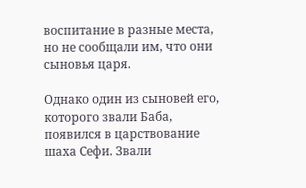воспитание в разные места, но не сообщали им, что они сыновья царя.

Однако один из сыновей его, которого звали Баба, появился в царствование шаха Сефи. Звали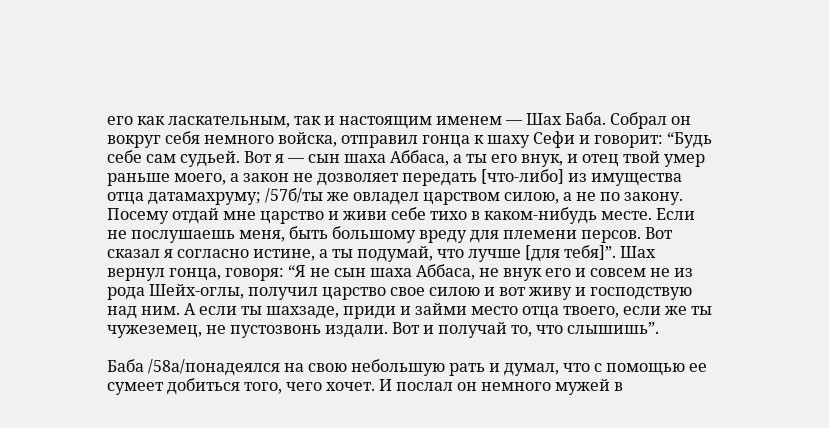его как ласкательным, так и настоящим именем — Шах Баба. Собрал он вокруг себя немного войска, отправил гонца к шаху Сефи и говорит: “Будь себе сам судьей. Вот я — сын шаха Аббаса, а ты его внук, и отец твой умер раньше моего, а закон не дозволяет передать [что-либо] из имущества отца датамахруму; /57б/ты же овладел царством силою, а не по закону. Посему отдай мне царство и живи себе тихо в каком-нибудь месте. Если не послушаешь меня, быть большому вреду для племени персов. Вот сказал я согласно истине, а ты подумай, что лучше [для тебя]”. Шах вернул гонца, говоря: “Я не сын шаха Аббаса, не внук его и совсем не из рода Шейх-оглы, получил царство свое силою и вот живу и господствую над ним. А если ты шахзаде, приди и займи место отца твоего, если же ты чужеземец, не пустозвонь издали. Вот и получай то, что слышишь”.

Баба /58а/понадеялся на свою небольшую рать и думал, что с помощью ее сумеет добиться того, чего хочет. И послал он немного мужей в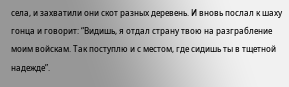села, и захватили они скот разных деревень. И вновь послал к шаху гонца и говорит: “Видишь, я отдал страну твою на разграбление моим войскам. Так поступлю и с местом, где сидишь ты в тщетной надежде”.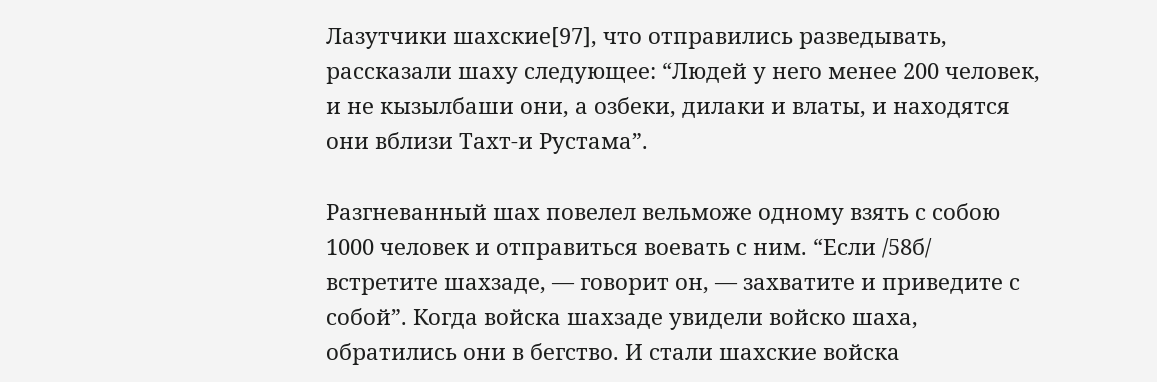Лазутчики шахские[97], что отправились разведывать, рассказали шаху следующее: “Людей у него менее 200 человек, и не кызылбаши они, а озбеки, дилаки и влаты, и находятся они вблизи Тахт-и Рустама”.

Разгневанный шах повелел вельможе одному взять с собою 1000 человек и отправиться воевать с ним. “Если /58б/ встретите шахзаде, — говорит он, — захватите и приведите с собой”. Когда войска шахзаде увидели войско шаха, обратились они в бегство. И стали шахские войска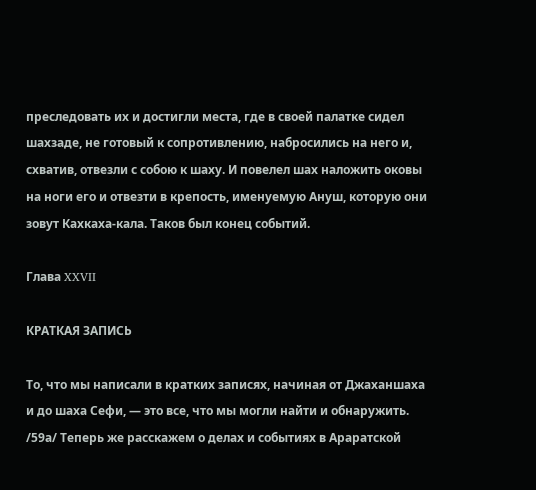преследовать их и достигли места, где в своей палатке сидел шахзаде, не готовый к сопротивлению, набросились на него и, схватив, отвезли с собою к шаху. И повелел шах наложить оковы на ноги его и отвезти в крепость, именуемую Ануш, которую они зовут Кахкаха-кала. Таков был конец событий.

Глава XXVII

КРАТКАЯ ЗАПИСЬ

То, что мы написали в кратких записях, начиная от Джаханшаха и до шаха Сефи, — это все, что мы могли найти и обнаружить. /59а/ Теперь же расскажем о делах и событиях в Араратской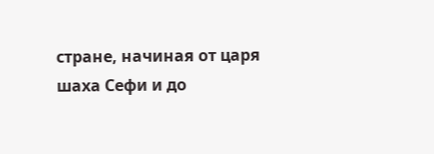стране, начиная от царя шаха Сефи и до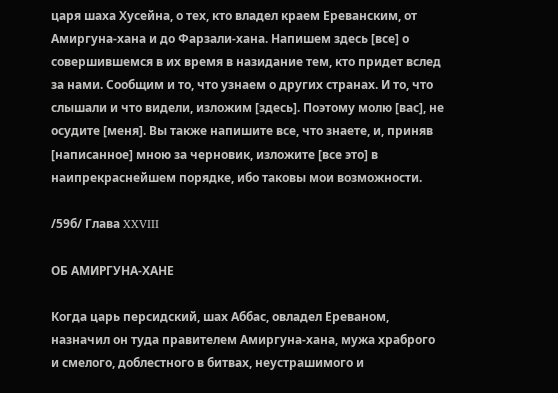царя шаха Хусейна, о тех, кто владел краем Ереванским, от Амиргуна-хана и до Фарзали-хана. Напишем здесь [все] о совершившемся в их время в назидание тем, кто придет вслед за нами. Сообщим и то, что узнаем о других странах. И то, что слышали и что видели, изложим [здесь]. Поэтому молю [вас], не осудите [меня]. Вы также напишите все, что знаете, и, приняв [написанное] мною за черновик, изложите [все это] в наипрекраснейшем порядке, ибо таковы мои возможности.

/59б/ Глава XXVIII

ОБ АМИРГУНА-ХАНЕ

Когда царь персидский, шах Аббас, овладел Ереваном, назначил он туда правителем Амиргуна-хана, мужа храброго и смелого, доблестного в битвах, неустрашимого и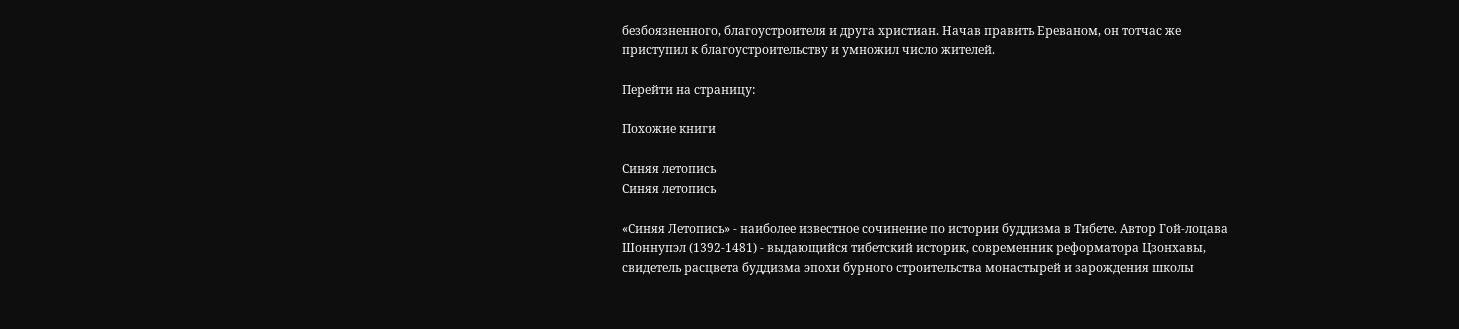безбоязненного, благоустроителя и друга христиан. Начав править Ереваном, он тотчас же приступил к благоустроительству и умножил число жителей.

Перейти на страницу:

Похожие книги

Синяя летопись
Синяя летопись

«Синяя Летопись» - наиболее известное сочинение по истории буддизма в Тибете. Автор Гой-лоцава Шоннупэл (1392-1481) - выдающийся тибетский историк, современник реформатора Цзонхавы, свидетель расцвета буддизма эпохи бурного строительства монастырей и зарождения школы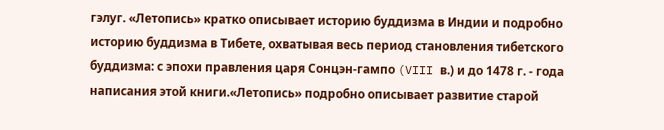гэлуг. «Летопись» кратко описывает историю буддизма в Индии и подробно историю буддизма в Тибете, охватывая весь период становления тибетского буддизма: с эпохи правления царя Сонцэн-гампо (VIII в.) и до 1478 г. - года написания этой книги.«Летопись» подробно описывает развитие старой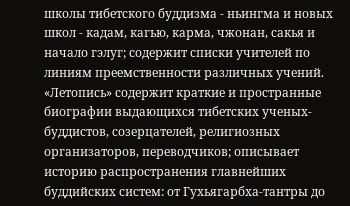школы тибетского буддизма - ньингма и новых школ - кадам, кагью, карма, чжонан, сакья и начало гэлуг; содержит списки учителей по линиям преемственности различных учений. «Летопись» содержит краткие и пространные биографии выдающихся тибетских ученых-буддистов, созерцателей, религиозных организаторов, переводчиков; описывает историю распространения главнейших буддийских систем: от Гухьягарбха-тантры до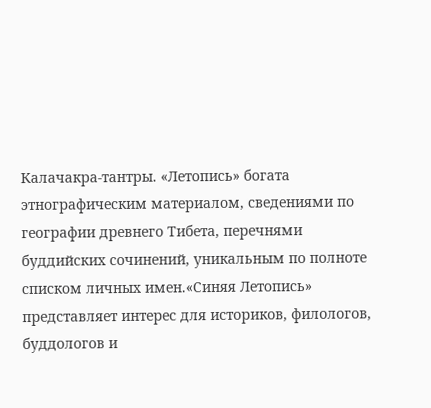Калачакра-тантры. «Летопись» богата этнографическим материалом, сведениями по географии древнего Тибета, перечнями буддийских сочинений, уникальным по полноте списком личных имен.«Синяя Летопись» представляет интерес для историков, филологов, буддологов и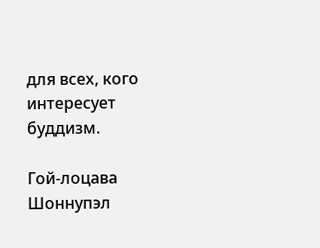для всех, кого интересует буддизм.

Гой-лоцава Шоннупэл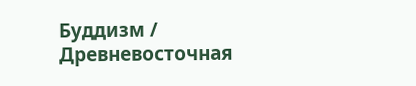Буддизм / Древневосточная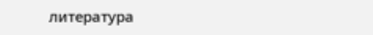литература